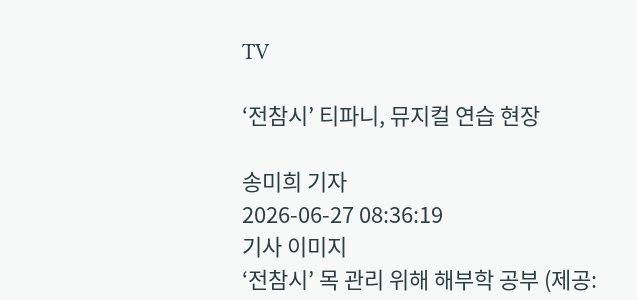TV

‘전참시’ 티파니, 뮤지컬 연습 현장

송미희 기자
2026-06-27 08:36:19
기사 이미지
‘전참시’ 목 관리 위해 해부학 공부 (제공: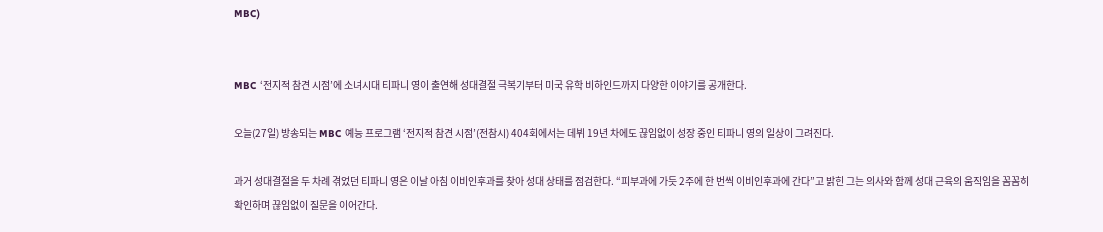MBC)


MBC ‘전지적 참견 시점’에 소녀시대 티파니 영이 출연해 성대결절 극복기부터 미국 유학 비하인드까지 다양한 이야기를 공개한다.

오늘(27일) 방송되는 MBC 예능 프로그램 ‘전지적 참견 시점’(전참시) 404회에서는 데뷔 19년 차에도 끊임없이 성장 중인 티파니 영의 일상이 그려진다.

과거 성대결절을 두 차례 겪었던 티파니 영은 이날 아침 이비인후과를 찾아 성대 상태를 점검한다. “피부과에 가듯 2주에 한 번씩 이비인후과에 간다”고 밝힌 그는 의사와 함께 성대 근육의 움직임을 꼼꼼히 확인하며 끊임없이 질문을 이어간다.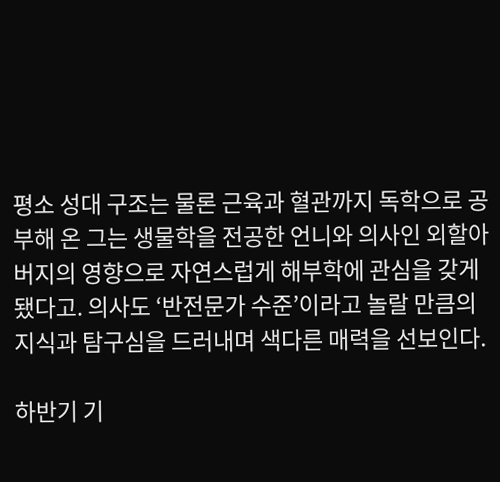평소 성대 구조는 물론 근육과 혈관까지 독학으로 공부해 온 그는 생물학을 전공한 언니와 의사인 외할아버지의 영향으로 자연스럽게 해부학에 관심을 갖게 됐다고. 의사도 ‘반전문가 수준’이라고 놀랄 만큼의 지식과 탐구심을 드러내며 색다른 매력을 선보인다.

하반기 기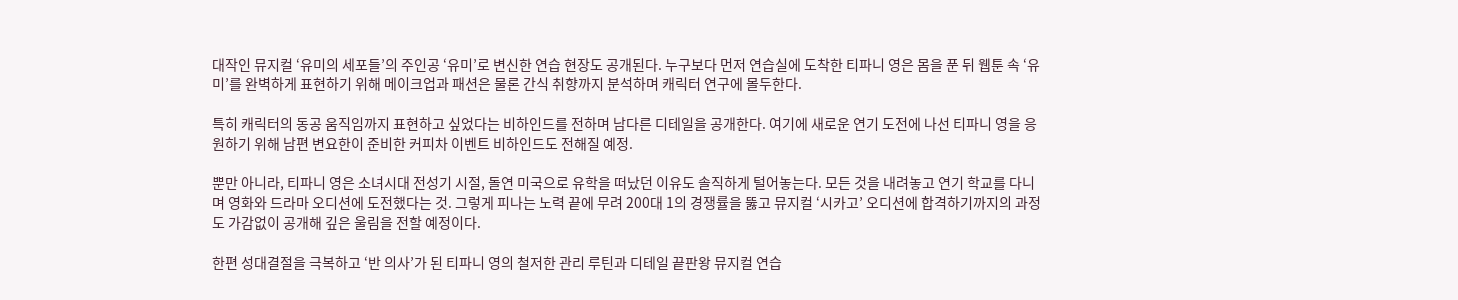대작인 뮤지컬 ‘유미의 세포들’의 주인공 ‘유미’로 변신한 연습 현장도 공개된다. 누구보다 먼저 연습실에 도착한 티파니 영은 몸을 푼 뒤 웹툰 속 ‘유미’를 완벽하게 표현하기 위해 메이크업과 패션은 물론 간식 취향까지 분석하며 캐릭터 연구에 몰두한다.

특히 캐릭터의 동공 움직임까지 표현하고 싶었다는 비하인드를 전하며 남다른 디테일을 공개한다. 여기에 새로운 연기 도전에 나선 티파니 영을 응원하기 위해 남편 변요한이 준비한 커피차 이벤트 비하인드도 전해질 예정.

뿐만 아니라, 티파니 영은 소녀시대 전성기 시절, 돌연 미국으로 유학을 떠났던 이유도 솔직하게 털어놓는다. 모든 것을 내려놓고 연기 학교를 다니며 영화와 드라마 오디션에 도전했다는 것. 그렇게 피나는 노력 끝에 무려 200대 1의 경쟁률을 뚫고 뮤지컬 ‘시카고’ 오디션에 합격하기까지의 과정도 가감없이 공개해 깊은 울림을 전할 예정이다.

한편 성대결절을 극복하고 ‘반 의사’가 된 티파니 영의 철저한 관리 루틴과 디테일 끝판왕 뮤지컬 연습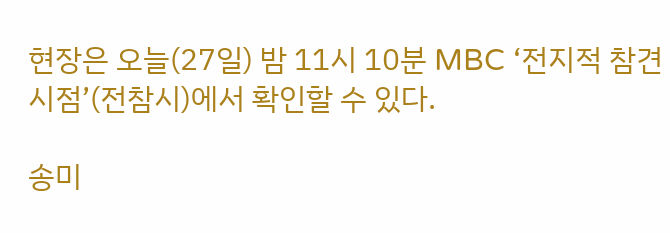현장은 오늘(27일) 밤 11시 10분 MBC ‘전지적 참견 시점’(전참시)에서 확인할 수 있다.

송미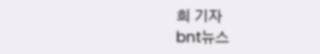희 기자
bnt뉴스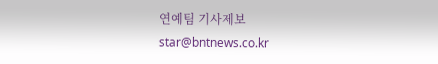연예팀 기사제보 star@bntnews.co.kr